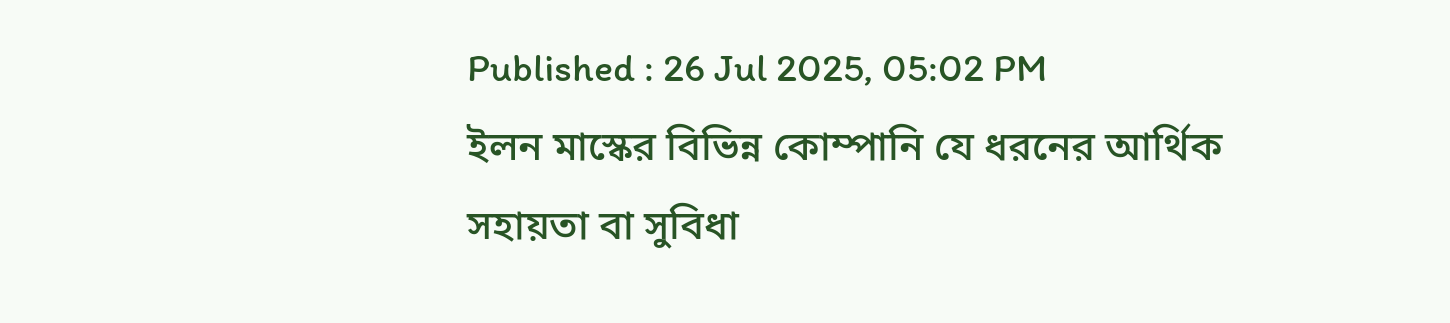Published : 26 Jul 2025, 05:02 PM
ইলন মাস্কের বিভিন্ন কোম্পানি যে ধরনের আর্থিক সহায়তা বা সুবিধা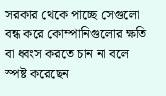সরকার থেকে পাচ্ছে সেগুলো বন্ধ করে কোম্পানিগুলোর ক্ষতি বা ধ্বংস করতে চান না বলে স্পষ্ট করেছেন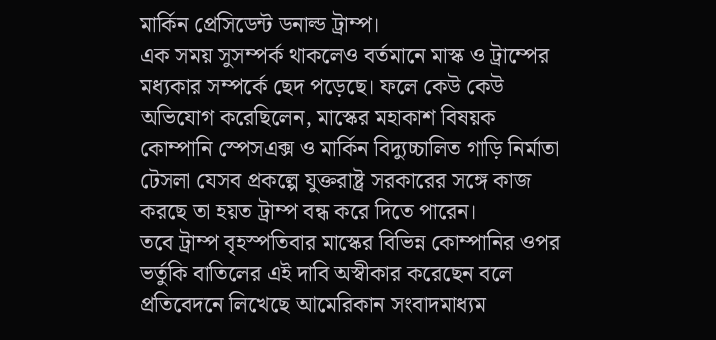মার্কিন প্রেসিডেন্ট ডনাল্ড ট্রাম্প।
এক সময় সুসম্পর্ক থাকলেও বর্তমানে মাস্ক ও ট্রাম্পের মধ্যকার সম্পর্কে ছেদ পড়েছে। ফলে কেউ কেউ অভিযোগ করেছিলেন, মাস্কের মহাকাশ বিষয়ক কোম্পানি স্পেসএক্স ও মার্কিন বিদ্যুচ্চালিত গাড়ি নির্মাতা টেসলা যেসব প্রকল্পে যুক্তরাষ্ট্র সরকারের সঙ্গে কাজ করছে তা হয়ত ট্রাম্প বন্ধ করে দিতে পারেন।
তবে ট্রাম্প বৃহস্পতিবার মাস্কের বিভিন্ন কোম্পানির ওপর ভর্তুকি বাতিলের এই দাবি অস্বীকার করেছেন বলে প্রতিবেদনে লিখেছে আমেরিকান সংবাদমাধ্যম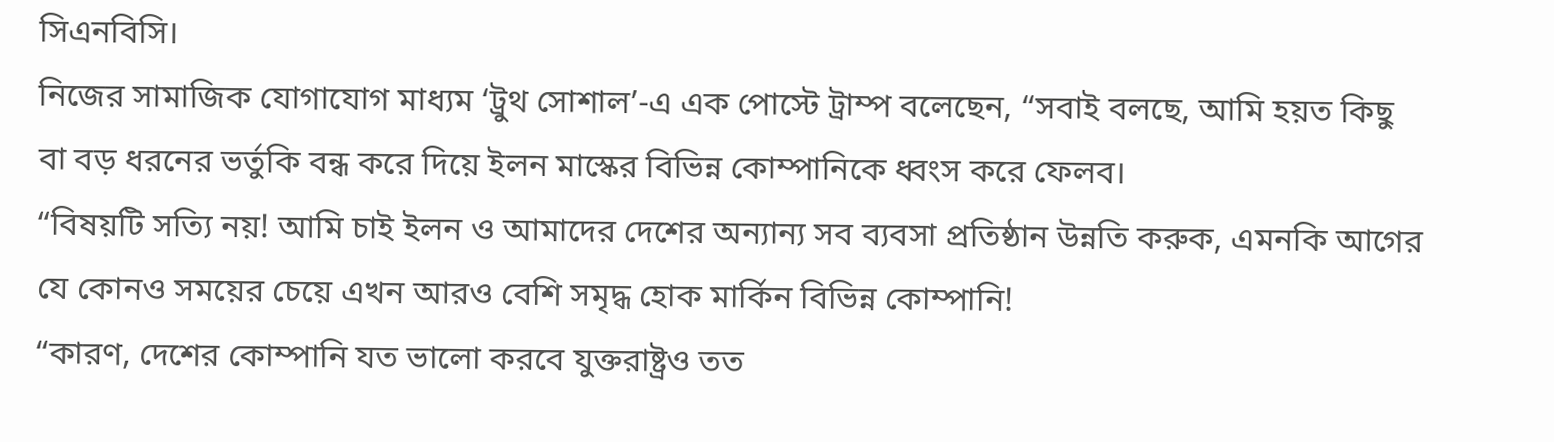সিএনবিসি।
নিজের সামাজিক যোগাযোগ মাধ্যম ‘ট্রুথ সোশাল’-এ এক পোস্টে ট্রাম্প বলেছেন, “সবাই বলছে, আমি হয়ত কিছু বা বড় ধরনের ভর্তুকি বন্ধ করে দিয়ে ইলন মাস্কের বিভিন্ন কোম্পানিকে ধ্বংস করে ফেলব।
“বিষয়টি সত্যি নয়! আমি চাই ইলন ও আমাদের দেশের অন্যান্য সব ব্যবসা প্রতিষ্ঠান উন্নতি করুক, এমনকি আগের যে কোনও সময়ের চেয়ে এখন আরও বেশি সমৃদ্ধ হোক মার্কিন বিভিন্ন কোম্পানি!
“কারণ, দেশের কোম্পানি যত ভালো করবে যুক্তরাষ্ট্রও তত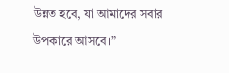উন্নত হবে, যা আমাদের সবার উপকারে আসবে।”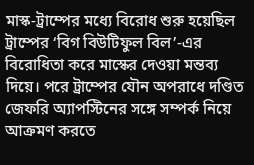মাস্ক-ট্রাম্পের মধ্যে বিরোধ শুরু হয়েছিল ট্রাম্পের ‘বিগ বিউটিফুল বিল’-এর বিরোধিতা করে মাস্কের দেওয়া মন্তব্য দিয়ে। পরে ট্রাম্পের যৌন অপরাধে দণ্ডিত জেফরি অ্যাপস্টিনের সঙ্গে সম্পর্ক নিয়ে আক্রমণ করতে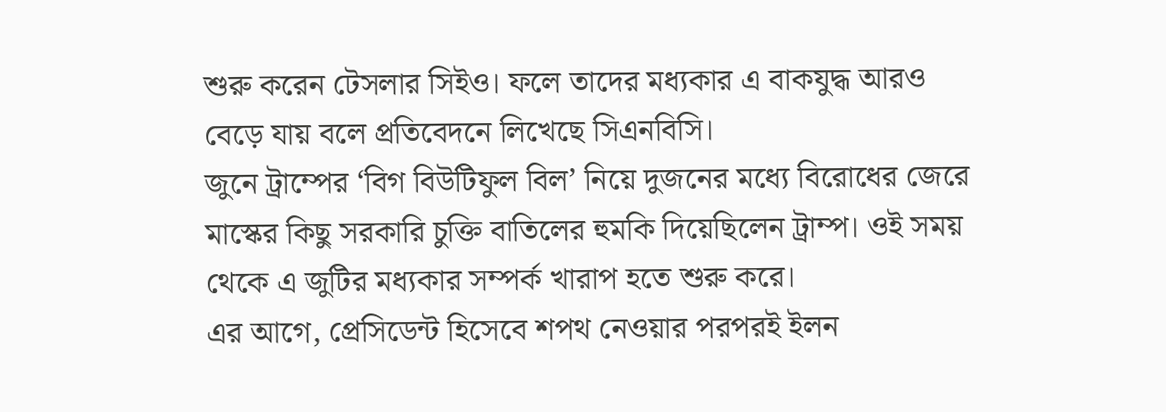শুরু করেন টেসলার সিইও। ফলে তাদের মধ্যকার এ বাকযুদ্ধ আরও বেড়ে যায় বলে প্রতিবেদনে লিখেছে সিএনবিসি।
জুনে ট্রাম্পের ‘বিগ বিউটিফুল বিল’ নিয়ে দুজনের মধ্যে বিরোধের জেরে মাস্কের কিছু সরকারি চুক্তি বাতিলের হুমকি দিয়েছিলেন ট্রাম্প। ওই সময় থেকে এ জুটির মধ্যকার সম্পর্ক খারাপ হতে শুরু করে।
এর আগে, প্রেসিডেন্ট হিসেবে শপথ নেওয়ার পরপরই ইলন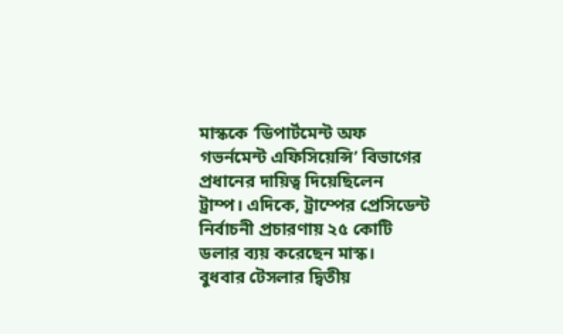মাস্ককে ‘ডিপার্টমেন্ট অফ গভর্নমেন্ট এফিসিয়েন্সি’ বিভাগের প্রধানের দায়িত্ব দিয়েছিলেন ট্রাম্প। এদিকে, ট্রাম্পের প্রেসিডেন্ট নির্বাচনী প্রচারণায় ২৫ কোটি ডলার ব্যয় করেছেন মাস্ক।
বুধবার টেসলার দ্বিতীয়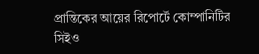প্রান্তিকের আয়ের রিপোর্টে কোম্পানিটির সিইও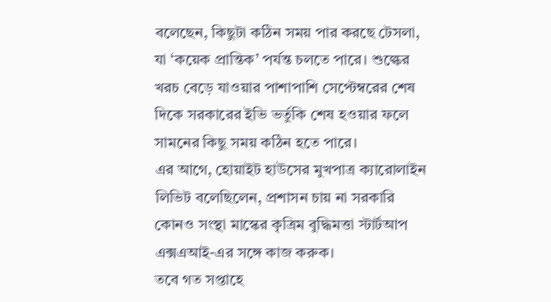বলেছেন, কিছুটা কঠিন সময় পার করছে টেসলা, যা ‘কয়েক প্রান্তিক’ পর্যন্ত চলতে পারে। শুল্কের খরচ বেড়ে যাওয়ার পাশাপাশি সেপ্টেম্বরের শেষ দিকে সরকারের ইভি ভর্তুকি শেষ হওয়ার ফলে সামনের কিছু সময় কঠিন হতে পারে।
এর আগে, হোয়াইট হাউসের মুখপাত্র ক্যারোলাইন লিভিট বলেছিলেন, প্রশাসন চায় না সরকারি কোনও সংস্থা মাস্কের কৃত্রিম বুদ্ধিমত্তা স্টার্টআপ এক্সএআই-এর সঙ্গে কাজ করুক।
তবে গত সপ্তাহে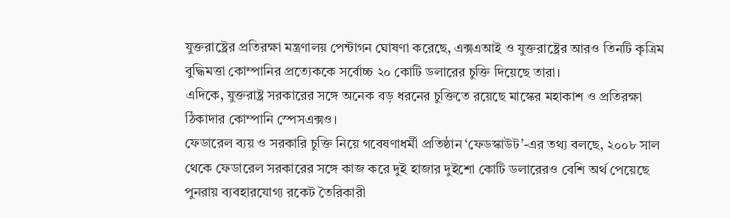যুক্তরাষ্ট্রের প্রতিরক্ষা মন্ত্রণালয় পেন্টাগন ঘোষণা করেছে, এক্সএআই ও যুক্তরাষ্ট্রের আরও তিনটি কৃত্রিম বুদ্ধিমত্তা কোম্পানির প্রত্যেককে সর্বোচ্চ ২০ কোটি ডলারের চুক্তি দিয়েছে তারা।
এদিকে, যুক্তরাষ্ট্র সরকারের সঙ্গে অনেক বড় ধরনের চুক্তিতে রয়েছে মাস্কের মহাকাশ ও প্রতিরক্ষা ঠিকাদার কোম্পানি স্পেসএক্সও।
ফেডারেল ব্যয় ও সরকারি চুক্তি নিয়ে গবেষণাধর্মী প্রতিষ্ঠান ‘ফেডস্কাউট’-এর তথ্য বলছে, ২০০৮ সাল থেকে ফেডারেল সরকারের সঙ্গে কাজ করে দুই হাজার দুইশো কোটি ডলারেরও বেশি অর্থ পেয়েছে পুনরায় ব্যবহারযোগ্য রকেট তৈরিকারী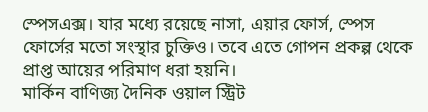স্পেসএক্স। যার মধ্যে রয়েছে নাসা, এয়ার ফোর্স, স্পেস ফোর্সের মতো সংস্থার চুক্তিও। তবে এতে গোপন প্রকল্প থেকে প্রাপ্ত আয়ের পরিমাণ ধরা হয়নি।
মার্কিন বাণিজ্য দৈনিক ওয়াল স্ট্রিট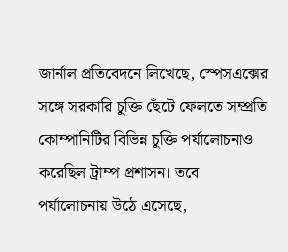জার্নাল প্রতিবেদনে লিখেছে, স্পেসএক্সের সঙ্গে সরকারি চুক্তি ছেঁটে ফেলতে সম্প্রতি কোম্পানিটির বিভিন্ন চুক্তি পর্যালোচনাও করেছিল ট্রাম্প প্রশাসন। তবে পর্যালোচনায় উঠে এসেছে,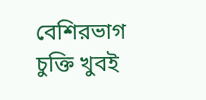বেশিরভাগ চুক্তি খুবই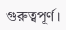গুরুত্বপূর্ণ।